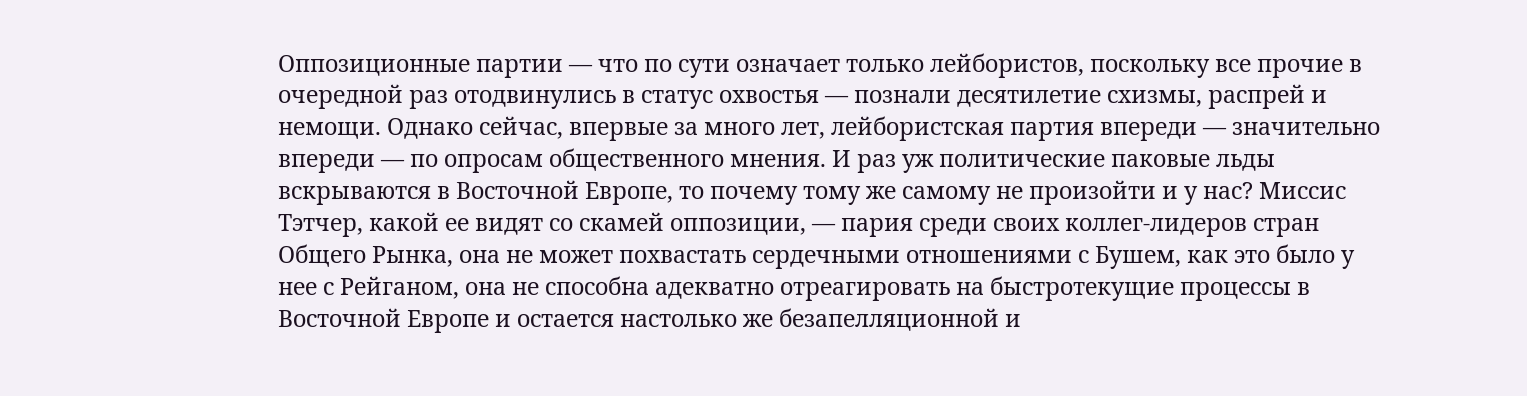Оппозиционные партии — что по сути означает только лейбористов, поскольку все прочие в очередной раз отодвинулись в статус охвостья — познали десятилетие схизмы, распрей и немощи. Однако сейчас, впервые за много лет, лейбористская партия впереди — значительно впереди — по опросам общественного мнения. И раз уж политические паковые льды вскрываются в Восточной Европе, то почему тому же самому не произойти и у нас? Миссис Тэтчер, какой ее видят со скамей оппозиции, — пария среди своих коллег-лидеров стран Общего Рынка, она не может похвастать сердечными отношениями с Бушем, как это было у нее с Рейганом, она не способна адекватно отреагировать на быстротекущие процессы в Восточной Европе и остается настолько же безапелляционной и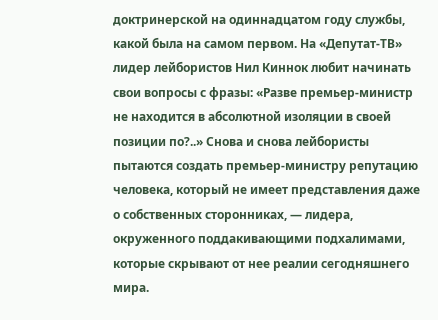доктринерской на одиннадцатом году службы, какой была на самом первом. На «Депутат-ТВ» лидер лейбористов Нил Киннок любит начинать свои вопросы с фразы: «Разве премьер-министр не находится в абсолютной изоляции в своей позиции по?..» Снова и снова лейбористы пытаются создать премьер-министру репутацию человека, который не имеет представления даже о собственных сторонниках, — лидера, окруженного поддакивающими подхалимами, которые скрывают от нее реалии сегодняшнего мира.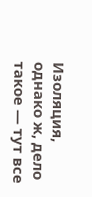Изоляция, однако ж, дело такое — тут все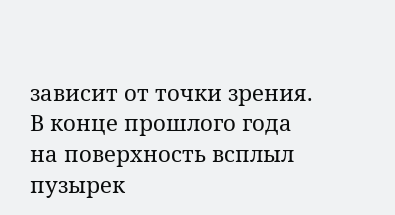зависит от точки зрения. В конце прошлого года на поверхность всплыл пузырек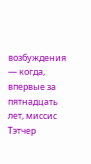возбуждения — когда, впервые за пятнадцать лет, миссис Тэтчер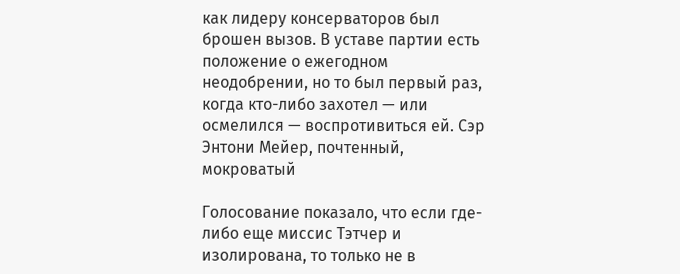как лидеру консерваторов был брошен вызов. В уставе партии есть положение о ежегодном неодобрении, но то был первый раз, когда кто-либо захотел — или осмелился — воспротивиться ей. Сэр Энтони Мейер, почтенный, мокроватый

Голосование показало, что если где-либо еще миссис Тэтчер и изолирована, то только не в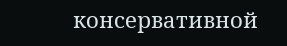консервативной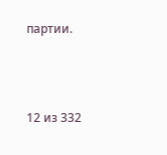партии.



12 из 332